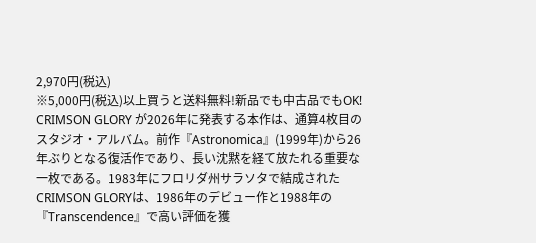2,970円(税込)
※5,000円(税込)以上買うと送料無料!新品でも中古品でもOK!
CRIMSON GLORY が2026年に発表する本作は、通算4枚目のスタジオ・アルバム。前作『Astronomica』(1999年)から26年ぶりとなる復活作であり、長い沈黙を経て放たれる重要な一枚である。1983年にフロリダ州サラソタで結成されたCRIMSON GLORYは、1986年のデビュー作と1988年の『Transcendence』で高い評価を獲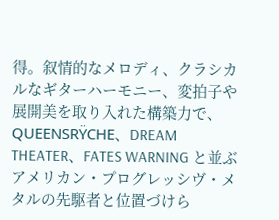得。叙情的なメロディ、クラシカルなギターハーモニー、変拍子や展開美を取り入れた構築力で、QUEENSRŸCHE、DREAM THEATER、FATES WARNING と並ぶアメリカン・プログレッシヴ・メタルの先駆者と位置づけら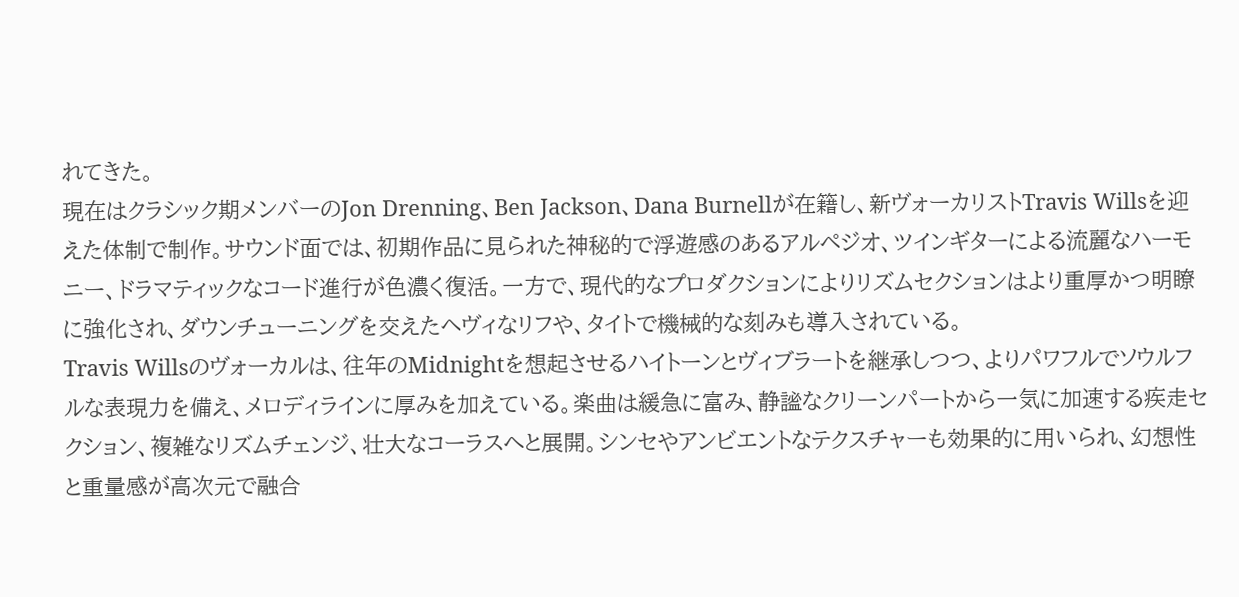れてきた。
現在はクラシック期メンバーのJon Drenning、Ben Jackson、Dana Burnellが在籍し、新ヴォーカリストTravis Willsを迎えた体制で制作。サウンド面では、初期作品に見られた神秘的で浮遊感のあるアルペジオ、ツインギターによる流麗なハーモニー、ドラマティックなコード進行が色濃く復活。一方で、現代的なプロダクションによりリズムセクションはより重厚かつ明瞭に強化され、ダウンチューニングを交えたヘヴィなリフや、タイトで機械的な刻みも導入されている。
Travis Willsのヴォーカルは、往年のMidnightを想起させるハイトーンとヴィブラートを継承しつつ、よりパワフルでソウルフルな表現力を備え、メロディラインに厚みを加えている。楽曲は緩急に富み、静謐なクリーンパートから一気に加速する疾走セクション、複雑なリズムチェンジ、壮大なコーラスへと展開。シンセやアンビエントなテクスチャーも効果的に用いられ、幻想性と重量感が高次元で融合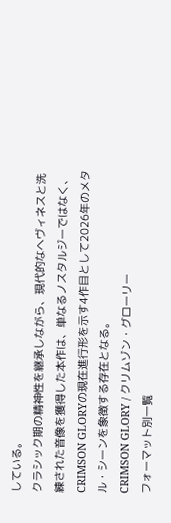している。
クラシック期の精神性を継承しながら、現代的なヘヴィネスと洗練された音像を獲得した本作は、単なるノスタルジーではなく、CRIMSON GLORYの現在進行形を示す4作目として2026年のメタル・シーンを象徴する存在となる。
CRIMSON GLORY / クリムゾン・グローリー
フォーマット別一覧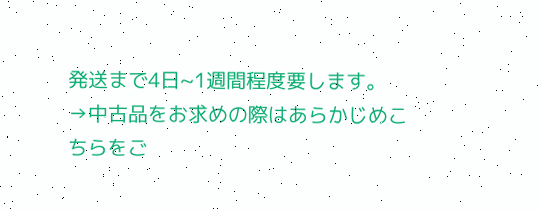発送まで4日~1週間程度要します。
→中古品をお求めの際はあらかじめこちらをご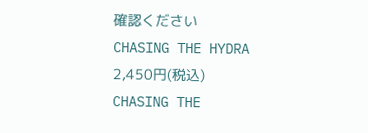確認ください
CHASING THE HYDRA
2,450円(税込)
CHASING THE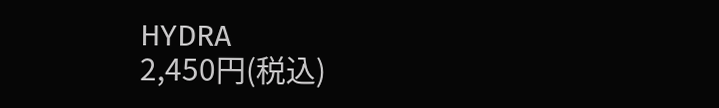HYDRA
2,450円(税込)